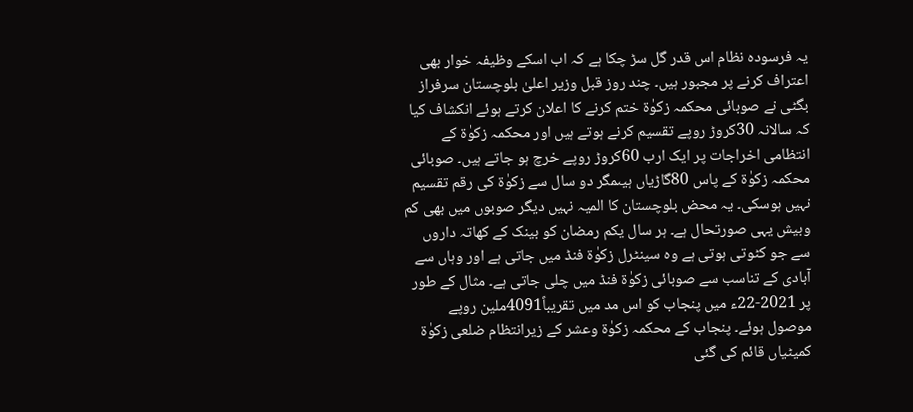یہ فرسودہ نظام اس قدر گل سڑ چکا ہے کہ اب اسکے وظیفہ خوار بھی اعتراف کرنے پر مجبور ہیں۔ چند روز قبل وزیر اعلیٰ بلوچستان سرفراز بگٹی نے صوبائی محکمہ زکوٰۃ ختم کرنے کا اعلان کرتے ہوئے انکشاف کیا کہ سالانہ 30کروڑ روپے تقسیم کرنے ہوتے ہیں اور محکمہ زکوٰۃ کے انتظامی اخراجات پر ایک ارب 60کروڑ روپے خرچ ہو جاتے ہیں۔ صوبائی محکمہ زکوٰۃ کے پاس 80گاڑیاں ہیںمگر دو سال سے زکوٰۃ کی رقم تقسیم نہیں ہوسکی۔ یہ محض بلوچستان کا المیہ نہیں دیگر صوبوں میں بھی کم وبیش یہی صورتحال ہے۔ ہر سال یکم رمضان کو بینک کے کھاتہ داروں سے جو کٹوتی ہوتی ہے وہ سینٹرل زکوٰۃ فنڈ میں جاتی ہے اور وہاں سے آبادی کے تناسب سے صوبائی زکوٰۃ فنڈ میں چلی جاتی ہے۔ مثال کے طور پر 2021-22ء میں پنجاب کو اس مد میں تقریباً4091ملین روپے موصول ہوئے۔ پنجاب کے محکمہ زکوٰۃ وعشر کے زیرانتظام ضلعی زکوٰۃ کمیٹیاں قائم کی گئی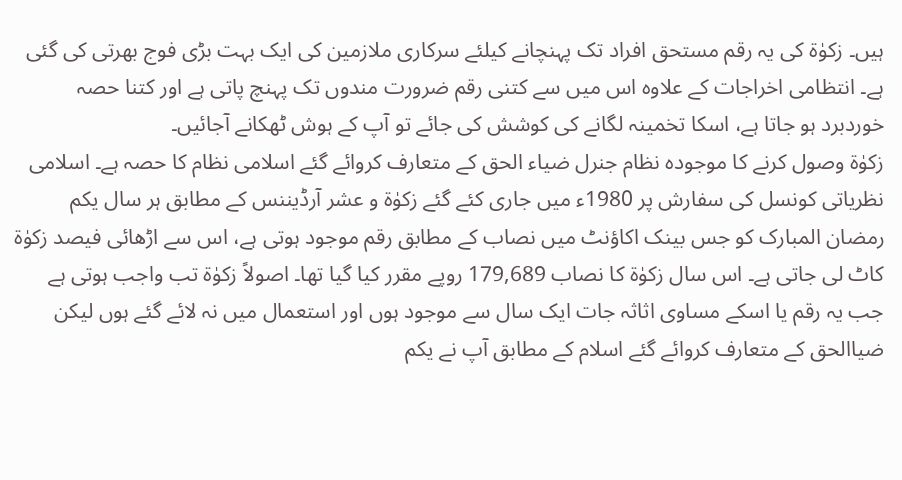ہیں۔ زکوٰۃ کی یہ رقم مستحق افراد تک پہنچانے کیلئے سرکاری ملازمین کی ایک بہت بڑی فوج بھرتی کی گئی ہے۔ انتظامی اخراجات کے علاوہ اس میں سے کتنی رقم ضرورت مندوں تک پہنچ پاتی ہے اور کتنا حصہ خوردبرد ہو جاتا ہے، اسکا تخمینہ لگانے کی کوشش کی جائے تو آپ کے ہوش ٹھکانے آجائیں۔
زکوٰۃ وصول کرنے کا موجودہ نظام جنرل ضیاء الحق کے متعارف کروائے گئے اسلامی نظام کا حصہ ہے۔ اسلامی نظریاتی کونسل کی سفارش پر 1980ء میں جاری کئے گئے زکوٰۃ و عشر آرڈیننس کے مطابق ہر سال یکم رمضان المبارک کو جس بینک اکاؤنٹ میں نصاب کے مطابق رقم موجود ہوتی ہے، اس سے اڑھائی فیصد زکوٰۃ کاٹ لی جاتی ہے۔ اس سال زکوٰۃ کا نصاب 179,689 روپے مقرر کیا گیا تھا۔ اصولاً زکوٰۃ تب واجب ہوتی ہے جب یہ رقم یا اسکے مساوی اثاثہ جات ایک سال سے موجود ہوں اور استعمال میں نہ لائے گئے ہوں لیکن ضیاالحق کے متعارف کروائے گئے اسلام کے مطابق آپ نے یکم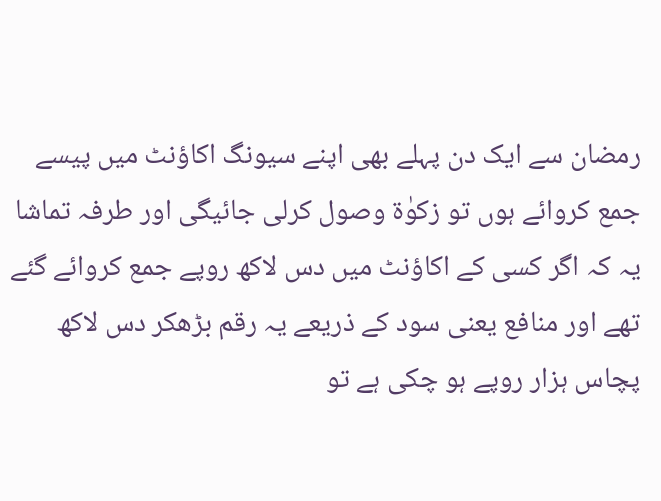رمضان سے ایک دن پہلے بھی اپنے سیونگ اکاؤنٹ میں پیسے جمع کروائے ہوں تو زکوٰۃ وصول کرلی جائیگی اور طرفہ تماشا یہ کہ اگر کسی کے اکاؤنٹ میں دس لاکھ روپے جمع کروائے گئے تھے اور منافع یعنی سود کے ذریعے یہ رقم بڑھکر دس لاکھ پچاس ہزار روپے ہو چکی ہے تو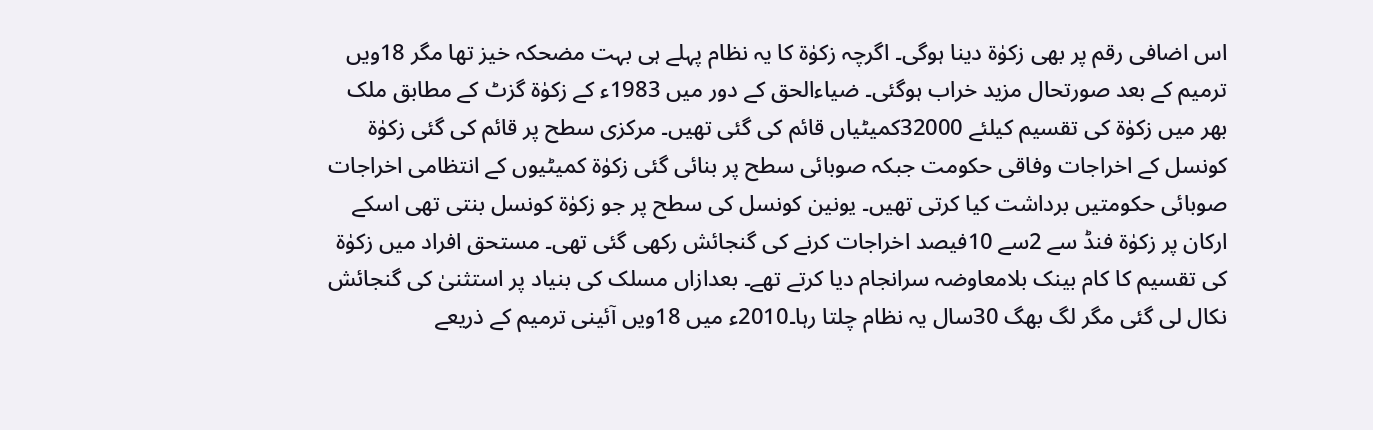اس اضافی رقم پر بھی زکوٰۃ دینا ہوگی۔ اگرچہ زکوٰۃ کا یہ نظام پہلے ہی بہت مضحکہ خیز تھا مگر 18ویں ترمیم کے بعد صورتحال مزید خراب ہوگئی۔ ضیاءالحق کے دور میں 1983ء کے زکوٰۃ گزٹ کے مطابق ملک بھر میں زکوٰۃ کی تقسیم کیلئے 32000کمیٹیاں قائم کی گئی تھیں۔ مرکزی سطح پر قائم کی گئی زکوٰۃ کونسل کے اخراجات وفاقی حکومت جبکہ صوبائی سطح پر بنائی گئی زکوٰۃ کمیٹیوں کے انتظامی اخراجات صوبائی حکومتیں برداشت کیا کرتی تھیں۔ یونین کونسل کی سطح پر جو زکوٰۃ کونسل بنتی تھی اسکے ارکان پر زکوٰۃ فنڈ سے 2سے 10فیصد اخراجات کرنے کی گنجائش رکھی گئی تھی۔ مستحق افراد میں زکوٰۃ کی تقسیم کا کام بینک بلامعاوضہ سرانجام دیا کرتے تھے۔ بعدازاں مسلک کی بنیاد پر استثنیٰ کی گنجائش نکال لی گئی مگر لگ بھگ 30سال یہ نظام چلتا رہا۔2010ء میں 18ویں آئینی ترمیم کے ذریعے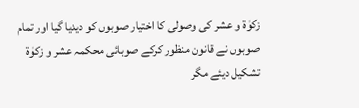زکوٰۃ و عشر کی وصولی کا اختیار صوبوں کو دیدیا گیا اور تمام صوبوں نے قانون منظور کرکے صوبائی محکمہ عشر و زکوٰۃ تشکیل دیئے مگر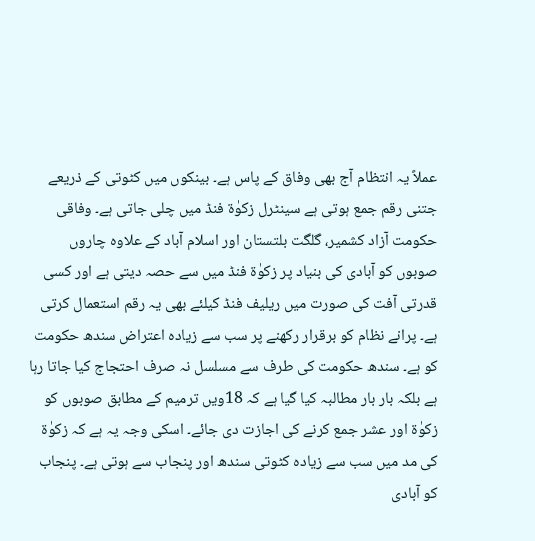عملاً یہ انتظام آج بھی وفاق کے پاس ہے۔ بینکوں میں کٹوتی کے ذریعے جتنی رقم جمع ہوتی ہے سینٹرل زکوٰۃ فنڈ میں چلی جاتی ہے۔ وفاقی حکومت آزاد کشمیر، گلگت بلتستان اور اسلام آباد کے علاوہ چاروں صوبوں کو آبادی کی بنیاد پر زکوٰۃ فنڈ میں سے حصہ دیتی ہے اور کسی قدرتی آفت کی صورت میں ریلیف فنڈ کیلئے بھی یہ رقم استعمال کرتی ہے۔ پرانے نظام کو برقرار رکھنے پر سب سے زیادہ اعتراض سندھ حکومت کو ہے۔ سندھ حکومت کی طرف سے مسلسل نہ صرف احتجاج کیا جاتا رہا ہے بلکہ بار بار مطالبہ کیا گیا ہے کہ 18ویں ترمیم کے مطابق صوبوں کو زکوٰۃ اور عشر جمع کرنے کی اجازت دی جائے۔ اسکی وجہ یہ ہے کہ زکوٰۃ کی مد میں سب سے زیادہ کٹوتی سندھ اور پنجاب سے ہوتی ہے۔ پنجاب کو آبادی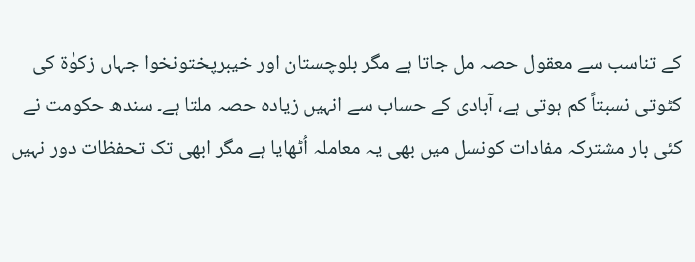کے تناسب سے معقول حصہ مل جاتا ہے مگر بلوچستان اور خیبرپختونخوا جہاں زکوٰۃ کی کٹوتی نسبتاً کم ہوتی ہے، آبادی کے حساب سے انہیں زیادہ حصہ ملتا ہے۔ سندھ حکومت نے کئی بار مشترکہ مفادات کونسل میں بھی یہ معاملہ اُٹھایا ہے مگر ابھی تک تحفظات دور نہیں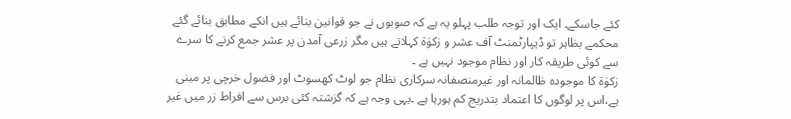کئے جاسکے۔ ایک اور توجہ طلب پہلو یہ ہے کہ صوبوں نے جو قوانین بنائے ہیں انکے مطابق بنائے گئے محکمے بظاہر تو ڈیپارٹمنٹ آف عشر و زکوٰۃ کہلاتے ہیں مگر زرعی آمدن پر عشر جمع کرنے کا سرے سے کوئی طریقہ کار اور نظام موجود نہیں ہے ۔
زکوٰۃ کا موجودہ ظالمانہ اور غیرمنصفانہ سرکاری نظام جو لوٹ کھسوٹ اور فضول خرچی پر مبنی ہے،اس پر لوگوں کا اعتماد بتدریج کم ہورہا ہے ۔یہی وجہ ہے کہ گزشتہ کئی برس سے افراط زر میں غیر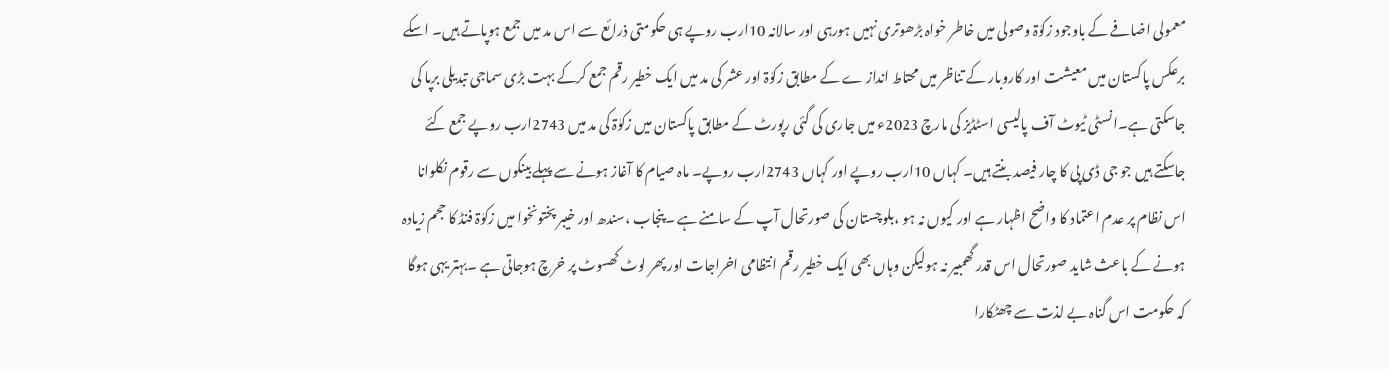معمولی اضافے کے باوجود زکوٰۃ وصولی میں خاطر خواہ بڑھوتری نہیں ہورہی اور سالانہ 10ارب روپے ہی حکومتی ذرائع سے اس مد میں جمع ہوپاتے ہیں۔ اسکے برعکس پاکستان میں معیشت اور کاروبار کے تناظر میں محتاط انداز ے کے مطابق زکوٰۃ اور عشر کی مد میں ایک خطیر رقم جمع کرکے بہت بڑی سماجی تبدیلی برپا کی جاسکتی ہے۔انسٹی ٹیوٹ آف پالیسی اسٹڈیز کی مارچ 2023ء میں جاری کی گئی رپورٹ کے مطابق پاکستان میں زکوٰۃ کی مد میں 2743ارب روپے جمع کئے جاسکتے ہیں جو جی ڈی پی کا چار فیصد بنتے ہیں۔ کہاں 10ارب روپے اور کہاں 2743ارب روپے۔ ماہ صیام کا آغاز ہونے سے پہلے بینکوں سے رقوم نکلوانا اس نظام پر عدم اعتماد کا واضح اظہار ہے اور کیوں نہ ہو ،بلوچستان کی صورتحال آپ کے سامنے ہے ۔پنجاب ،سندھ اور خیبر پختونخوا میں زکوٰۃ فنڈ کا حجم زیادہ ہونے کے باعث شاید صورتحال اس قدر گھمبیر نہ ہولیکن وہاں بھی ایک خطیر رقم انتظامی اخراجات اور پھر لوٹ کھسوٹ پر خرچ ہوجاتی ہے ۔بہتر یہی ہوگا کہ حکومت اس گناہ بے لذت سے چھٹکارا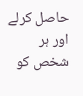حاصل کرلے اور ہر شخص کو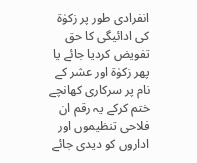انفرادی طور پر زکوٰۃ کی ادائیگی کا حق تفویض کردیا جائے یا پھر زکوٰۃ اور عشر کے نام پر سرکاری کھانچے ختم کرکے یہ رقم ان فلاحی تنظیموں اور اداروں کو دیدی جائے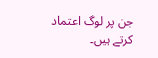جن پر لوگ اعتماد کرتے ہیں۔